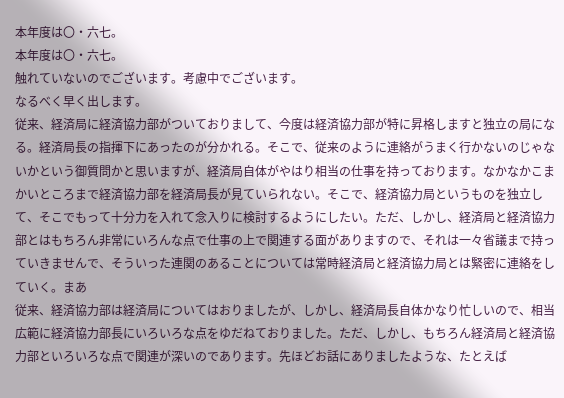本年度は〇・六七。
本年度は〇・六七。
触れていないのでございます。考慮中でございます。
なるべく早く出します。
従来、経済局に経済協力部がついておりまして、今度は経済協力部が特に昇格しますと独立の局になる。経済局長の指揮下にあったのが分かれる。そこで、従来のように連絡がうまく行かないのじゃないかという御質問かと思いますが、経済局自体がやはり相当の仕事を持っております。なかなかこまかいところまで経済協力部を経済局長が見ていられない。そこで、経済協力局というものを独立して、そこでもって十分力を入れて念入りに検討するようにしたい。ただ、しかし、経済局と経済協力部とはもちろん非常にいろんな点で仕事の上で関連する面がありますので、それは一々省議まで持っていきませんで、そういった連関のあることについては常時経済局と経済協力局とは緊密に連絡をしていく。まあ
従来、経済協力部は経済局についてはおりましたが、しかし、経済局長自体かなり忙しいので、相当広範に経済協力部長にいろいろな点をゆだねておりました。ただ、しかし、もちろん経済局と経済協力部といろいろな点で関連が深いのであります。先ほどお話にありましたような、たとえば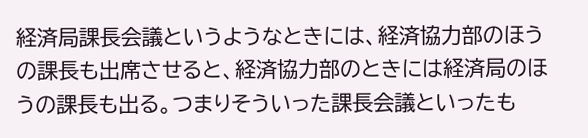経済局課長会議というようなときには、経済協力部のほうの課長も出席させると、経済協力部のときには経済局のほうの課長も出る。つまりそういった課長会議といったも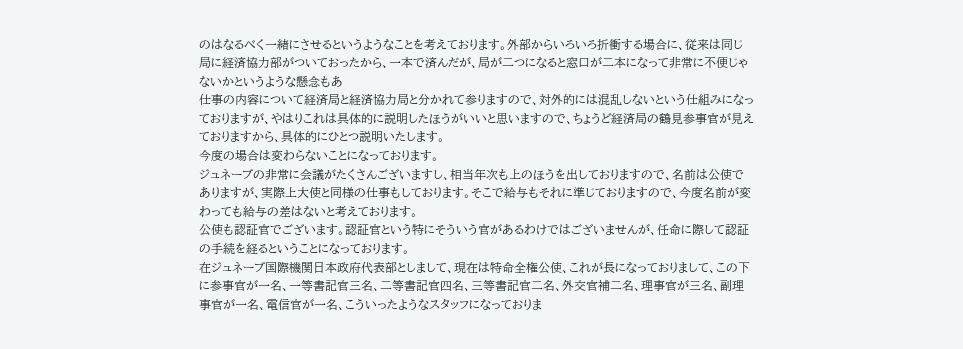のはなるべく一緒にさせるというようなことを考えております。外部からいろいろ折衝する場合に、従来は同じ局に経済協力部がついておったから、一本で済んだが、局が二つになると窓口が二本になって非常に不便じゃないかというような懸念もあ
仕事の内容について経済局と経済協力局と分かれて参りますので、対外的には混乱しないという仕組みになっておりますが、やはりこれは具体的に説明したほうがいいと思いますので、ちょうど経済局の鶴見参事官が見えておりますから、具体的にひとつ説明いたします。
今度の場合は変わらないことになっております。
ジュネーブの非常に会議がたくさんございますし、相当年次も上のほうを出しておりますので、名前は公使でありますが、実際上大使と同様の仕事もしております。そこで給与もそれに準じておりますので、今度名前が変わっても給与の差はないと考えております。
公使も認証官でございます。認証官という特にそういう官があるわけではございませんが、任命に際して認証の手続を経るということになっております。
在ジュネーブ国際機関日本政府代表部としまして、現在は特命全権公使、これが長になっておりまして、この下に参事官が一名、一等書記官三名、二等書記官四名、三等書記官二名、外交官補二名、理事官が三名、副理事官が一名、電信官が一名、こういったようなスタッフになっておりま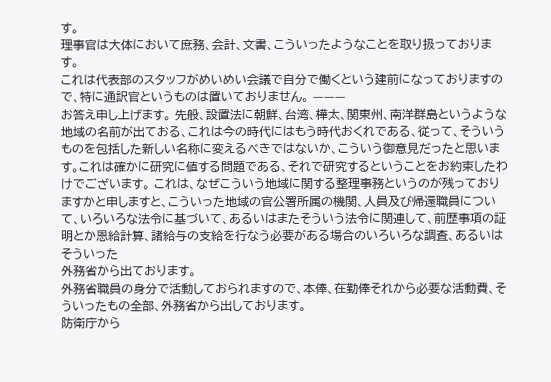す。
理事官は大体において庶務、会計、文書、こういったようなことを取り扱っております。
これは代表部のスタッフがめいめい会議で自分で働くという建前になっておりますので、特に通訳官というものは置いておりません。 ———
お答え申し上げます。 先般、設置法に朝鮮、台湾、樺太、関東州、南洋群島というような地域の名前が出ておる、これは今の時代にはもう時代おくれである、従って、そういうものを包括した新しい名称に変えるべきではないか、こういう御意見だったと思います。これは確かに研究に値する問題である、それで研究するということをお約束したわけでございます。 これは、なぜこういう地域に関する整理事務というのが残っておりますかと申しますと、こういった地域の官公署所属の機関、人員及び帰還職員について、いろいろな法令に基づいて、あるいはまたそういう法令に関連して、前歴事項の証明とか恩給計算、諸給与の支給を行なう必要がある場合のいろいろな調査、あるいはそういった
外務省から出ております。
外務省職員の身分で活動しておられますので、本俸、在勤俸それから必要な活動費、そういったもの全部、外務省から出しております。
防衛庁から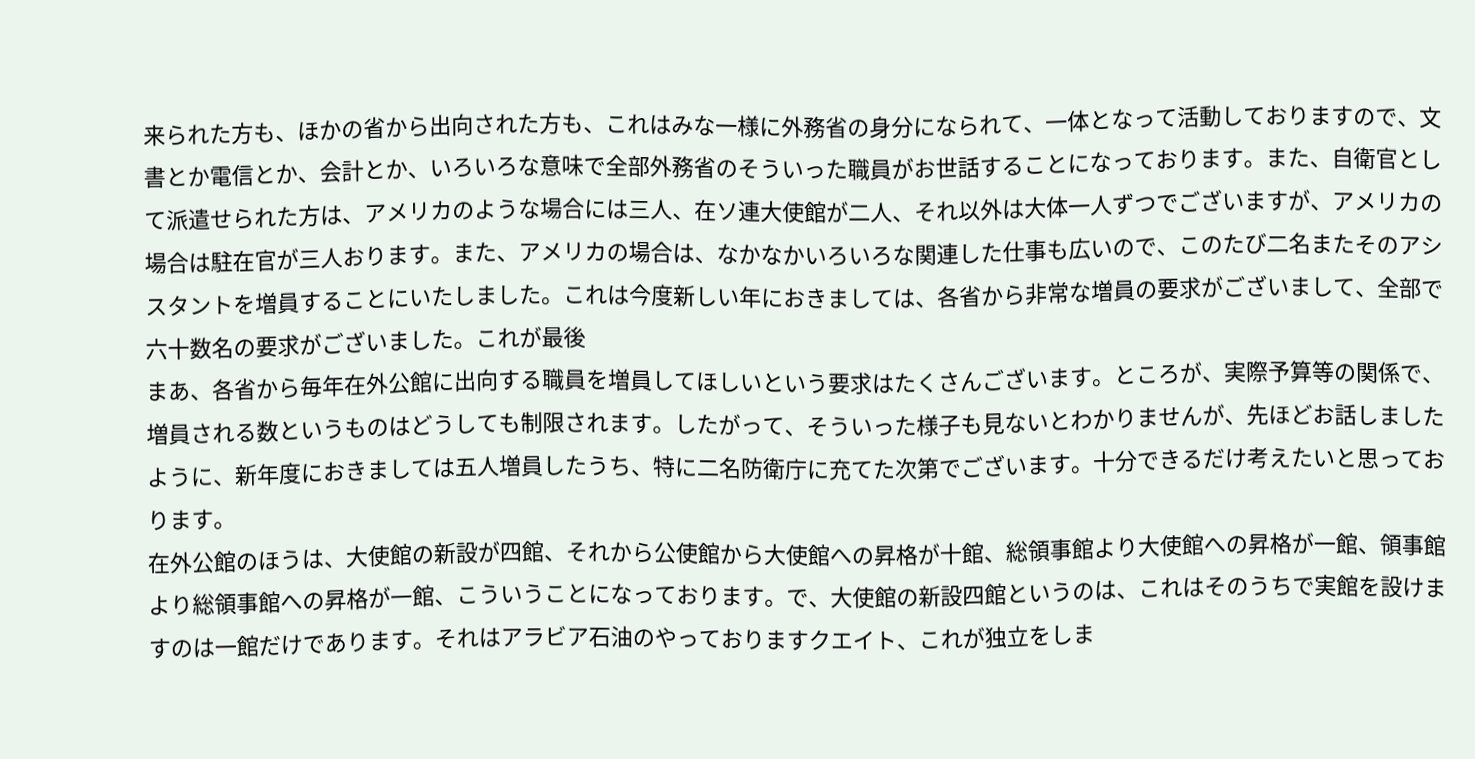来られた方も、ほかの省から出向された方も、これはみな一様に外務省の身分になられて、一体となって活動しておりますので、文書とか電信とか、会計とか、いろいろな意味で全部外務省のそういった職員がお世話することになっております。また、自衛官として派遣せられた方は、アメリカのような場合には三人、在ソ連大使館が二人、それ以外は大体一人ずつでございますが、アメリカの場合は駐在官が三人おります。また、アメリカの場合は、なかなかいろいろな関連した仕事も広いので、このたび二名またそのアシスタントを増員することにいたしました。これは今度新しい年におきましては、各省から非常な増員の要求がございまして、全部で六十数名の要求がございました。これが最後
まあ、各省から毎年在外公館に出向する職員を増員してほしいという要求はたくさんございます。ところが、実際予算等の関係で、増員される数というものはどうしても制限されます。したがって、そういった様子も見ないとわかりませんが、先ほどお話しましたように、新年度におきましては五人増員したうち、特に二名防衛庁に充てた次第でございます。十分できるだけ考えたいと思っております。
在外公館のほうは、大使館の新設が四館、それから公使館から大使館への昇格が十館、総領事館より大使館への昇格が一館、領事館より総領事館への昇格が一館、こういうことになっております。で、大使館の新設四館というのは、これはそのうちで実館を設けますのは一館だけであります。それはアラビア石油のやっておりますクエイト、これが独立をしま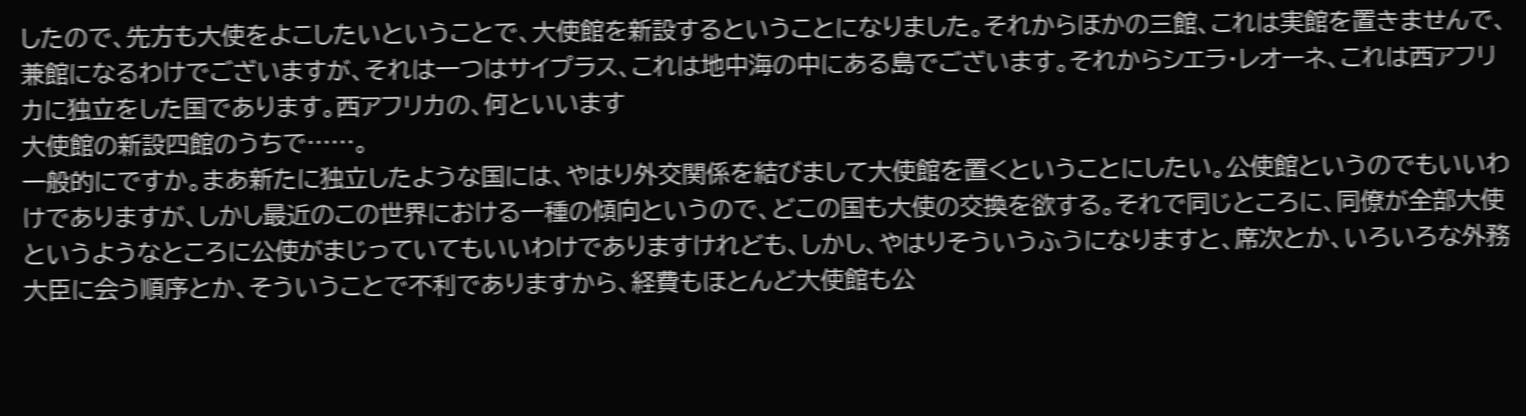したので、先方も大使をよこしたいということで、大使館を新設するということになりました。それからほかの三館、これは実館を置きませんで、兼館になるわけでございますが、それは一つはサイプラス、これは地中海の中にある島でございます。それからシエラ・レオーネ、これは西アフリカに独立をした国であります。西アフリカの、何といいます
大使館の新設四館のうちで……。
一般的にですか。まあ新たに独立したような国には、やはり外交関係を結びまして大使館を置くということにしたい。公使館というのでもいいわけでありますが、しかし最近のこの世界における一種の傾向というので、どこの国も大使の交換を欲する。それで同じところに、同僚が全部大使というようなところに公使がまじっていてもいいわけでありますけれども、しかし、やはりそういうふうになりますと、席次とか、いろいろな外務大臣に会う順序とか、そういうことで不利でありますから、経費もほとんど大使館も公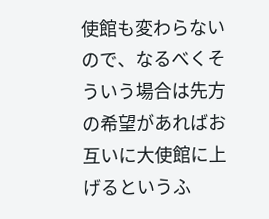使館も変わらないので、なるべくそういう場合は先方の希望があればお互いに大使館に上げるというふ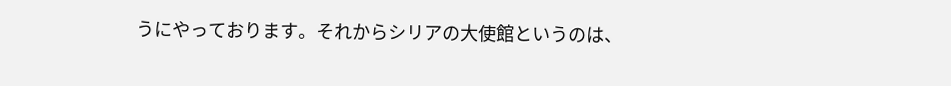うにやっております。それからシリアの大使館というのは、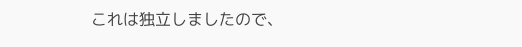これは独立しましたので、